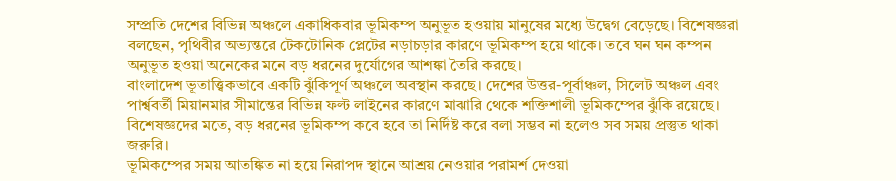সম্প্রতি দেশের বিভিন্ন অঞ্চলে একাধিকবার ভূমিকম্প অনুভূত হওয়ায় মানুষের মধ্যে উদ্বেগ বেড়েছে। বিশেষজ্ঞরা বলছেন, পৃথিবীর অভ্যন্তরে টেকটোনিক প্লেটের নড়াচড়ার কারণে ভূমিকম্প হয়ে থাকে। তবে ঘন ঘন কম্পন অনুভূত হওয়া অনেকের মনে বড় ধরনের দুর্যোগের আশঙ্কা তৈরি করছে।
বাংলাদেশ ভূতাত্ত্বিকভাবে একটি ঝুঁকিপূর্ণ অঞ্চলে অবস্থান করছে। দেশের উত্তর-পূর্বাঞ্চল, সিলেট অঞ্চল এবং পার্শ্ববর্তী মিয়ানমার সীমান্তের বিভিন্ন ফল্ট লাইনের কারণে মাঝারি থেকে শক্তিশালী ভূমিকম্পের ঝুঁকি রয়েছে। বিশেষজ্ঞদের মতে, বড় ধরনের ভূমিকম্প কবে হবে তা নির্দিষ্ট করে বলা সম্ভব না হলেও সব সময় প্রস্তুত থাকা জরুরি।
ভূমিকম্পের সময় আতঙ্কিত না হয়ে নিরাপদ স্থানে আশ্রয় নেওয়ার পরামর্শ দেওয়া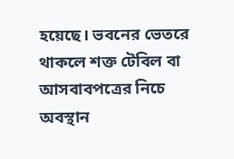হয়েছে। ভবনের ভেতরে থাকলে শক্ত টেবিল বা আসবাবপত্রের নিচে অবস্থান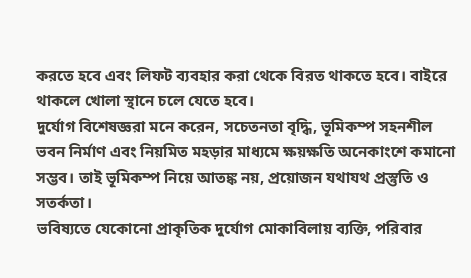করতে হবে এবং লিফট ব্যবহার করা থেকে বিরত থাকতে হবে। বাইরে থাকলে খোলা স্থানে চলে যেতে হবে।
দুর্যোগ বিশেষজ্ঞরা মনে করেন, সচেতনতা বৃদ্ধি, ভূমিকম্প সহনশীল ভবন নির্মাণ এবং নিয়মিত মহড়ার মাধ্যমে ক্ষয়ক্ষতি অনেকাংশে কমানো সম্ভব। তাই ভূমিকম্প নিয়ে আতঙ্ক নয়, প্রয়োজন যথাযথ প্রস্তুতি ও সতর্কতা।
ভবিষ্যতে যেকোনো প্রাকৃতিক দুর্যোগ মোকাবিলায় ব্যক্তি, পরিবার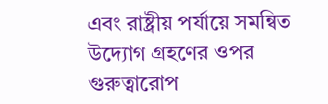এবং রাষ্ট্রীয় পর্যায়ে সমন্বিত উদ্যোগ গ্রহণের ওপর গুরুত্বারোপ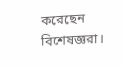করেছেন বিশেষজ্ঞরা।